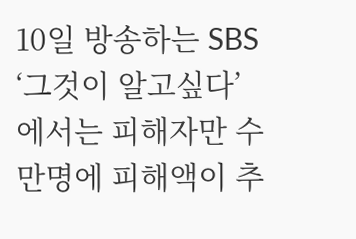10일 방송하는 SBS ‘그것이 알고싶다’에서는 피해자만 수 만명에 피해액이 추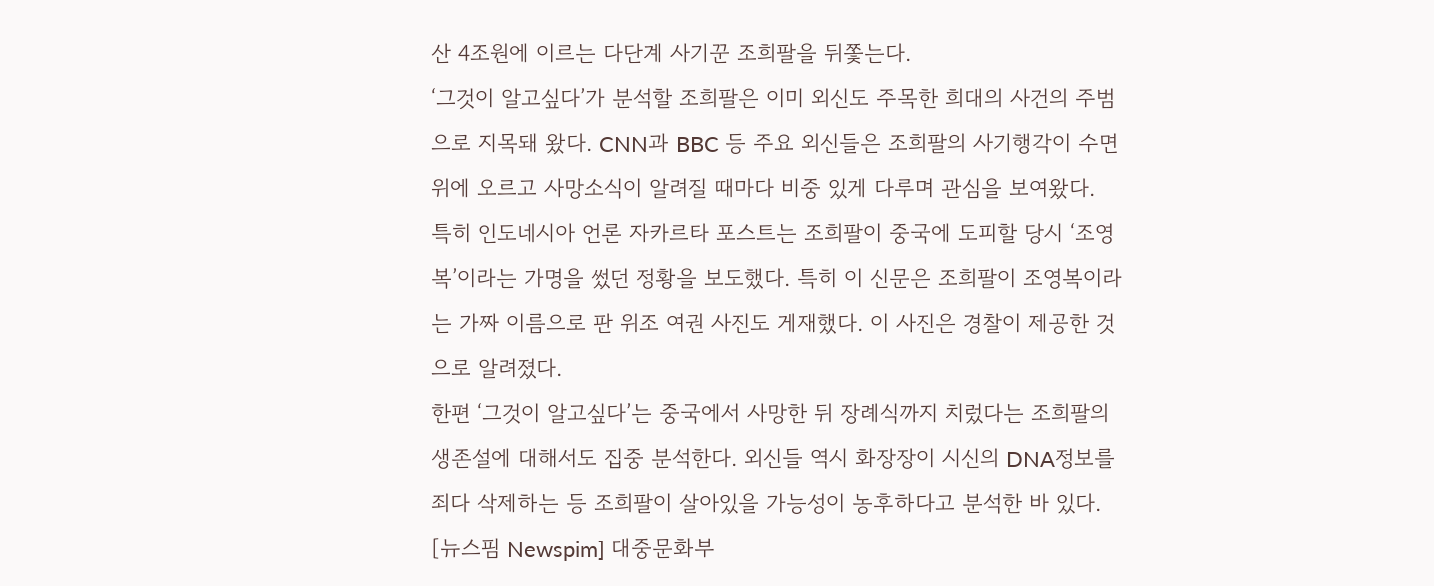산 4조원에 이르는 다단계 사기꾼 조희팔을 뒤쫓는다.
‘그것이 알고싶다’가 분석할 조희팔은 이미 외신도 주목한 희대의 사건의 주범으로 지목돼 왔다. CNN과 BBC 등 주요 외신들은 조희팔의 사기행각이 수면 위에 오르고 사망소식이 알려질 때마다 비중 있게 다루며 관심을 보여왔다.
특히 인도네시아 언론 자카르타 포스트는 조희팔이 중국에 도피할 당시 ‘조영복’이라는 가명을 썼던 정황을 보도했다. 특히 이 신문은 조희팔이 조영복이라는 가짜 이름으로 판 위조 여권 사진도 게재했다. 이 사진은 경찰이 제공한 것으로 알려졌다.
한편 ‘그것이 알고싶다’는 중국에서 사망한 뒤 장례식까지 치렀다는 조희팔의 생존설에 대해서도 집중 분석한다. 외신들 역시 화장장이 시신의 DNA정보를 죄다 삭제하는 등 조희팔이 살아있을 가능성이 농후하다고 분석한 바 있다.
[뉴스핌 Newspim] 대중문화부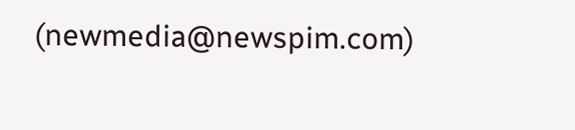(newmedia@newspim.com)